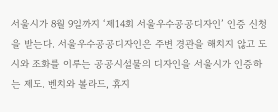서울시가 8월 9일까지 ‘제14회 서울우수공공디자인’ 인증 신청을 받는다. 서울우수공공디자인은 주변 경관을 해치지 않고 도시와 조화를 이루는 공공시설물의 디자인을 서울시가 인증하는 제도. 벤치와 볼라드, 휴지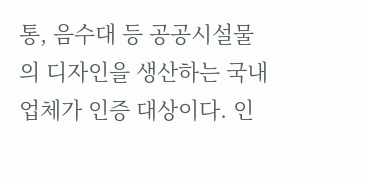통, 음수대 등 공공시설물의 디자인을 생산하는 국내 업체가 인증 대상이다. 인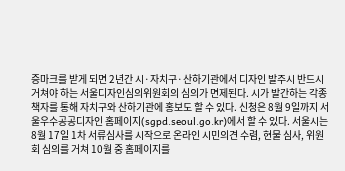증마크를 받게 되면 2년간 시·자치구·산하기관에서 디자인 발주시 반드시 거쳐야 하는 서울디자인심의위원회의 심의가 면제된다. 시가 발간하는 각종 책자를 통해 자치구와 산하기관에 홍보도 할 수 있다. 신청은 8월 9일까지 서울우수공공디자인 홈페이지(sgpd.seoul.go.kr)에서 할 수 있다. 서울시는 8월 17일 1차 서류심사를 시작으로 온라인 시민의견 수렴, 현물 심사, 위원회 심의를 거쳐 10월 중 홈페이지를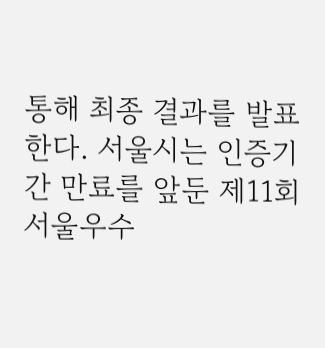통해 최종 결과를 발표한다. 서울시는 인증기간 만료를 앞둔 제11회 서울우수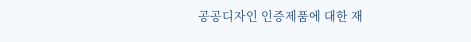공공디자인 인증제품에 대한 재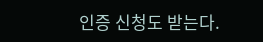인증 신청도 받는다.